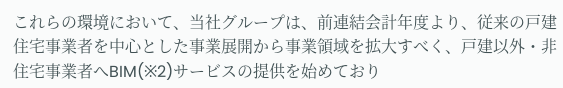これらの環境において、当社グループは、前連結会計年度より、従来の戸建住宅事業者を中心とした事業展開から事業領域を拡大すべく、戸建以外・非住宅事業者へBIM(※2)サービスの提供を始めており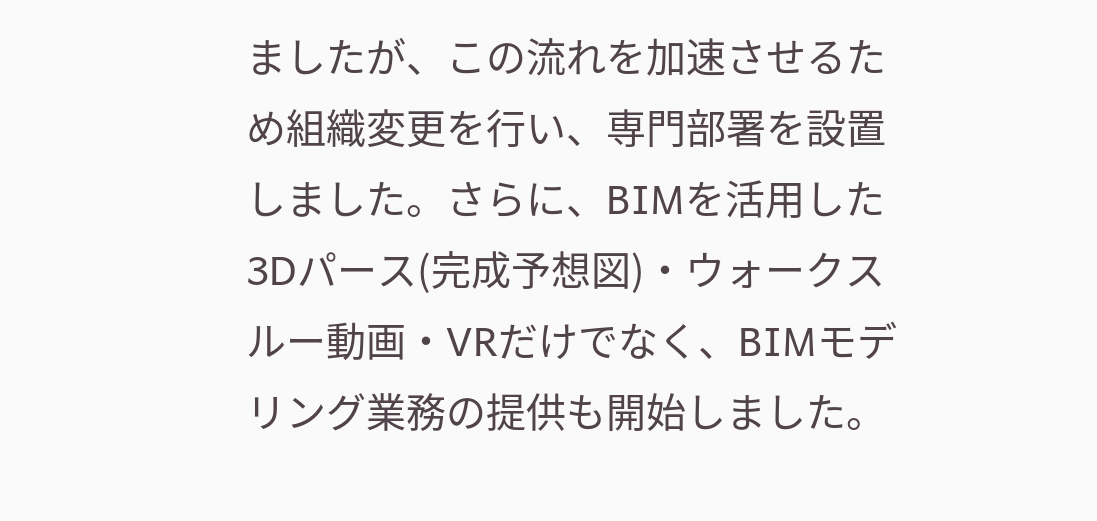ましたが、この流れを加速させるため組織変更を行い、専門部署を設置しました。さらに、BIMを活用した3Dパース(完成予想図)・ウォークスルー動画・VRだけでなく、BIMモデリング業務の提供も開始しました。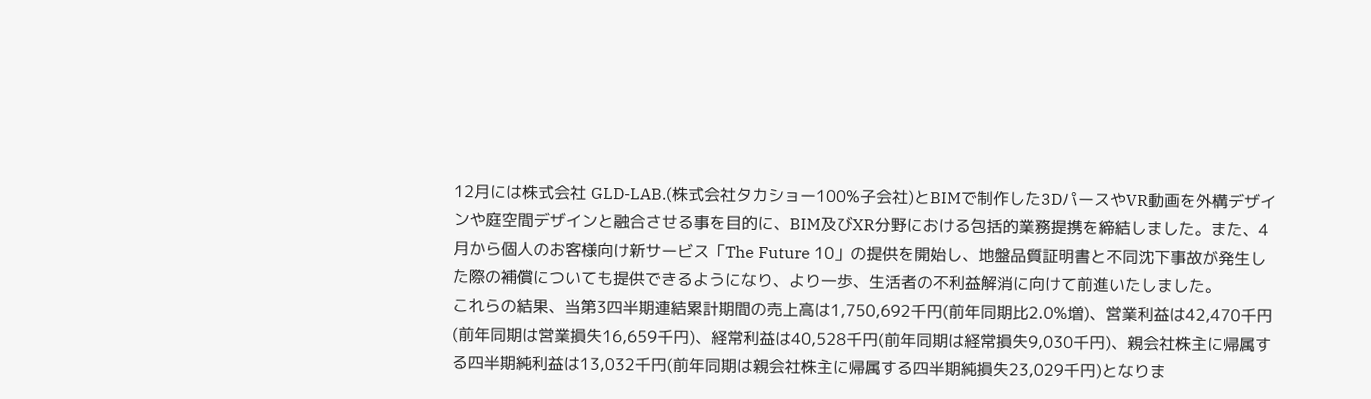12月には株式会社 GLD-LAB.(株式会社タカショー100%子会社)とBIMで制作した3DパースやVR動画を外構デザインや庭空間デザインと融合させる事を目的に、BIM及びXR分野における包括的業務提携を締結しました。また、4月から個人のお客様向け新サービス「The Future 10」の提供を開始し、地盤品質証明書と不同沈下事故が発生した際の補償についても提供できるようになり、より一歩、生活者の不利益解消に向けて前進いたしました。
これらの結果、当第3四半期連結累計期間の売上高は1,750,692千円(前年同期比2.0%増)、営業利益は42,470千円(前年同期は営業損失16,659千円)、経常利益は40,528千円(前年同期は経常損失9,030千円)、親会社株主に帰属する四半期純利益は13,032千円(前年同期は親会社株主に帰属する四半期純損失23,029千円)となりま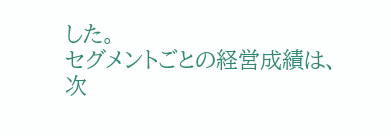した。
セグメントごとの経営成績は、次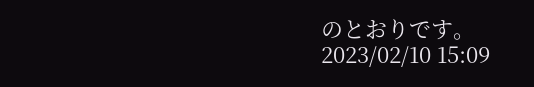のとおりです。
2023/02/10 15:09